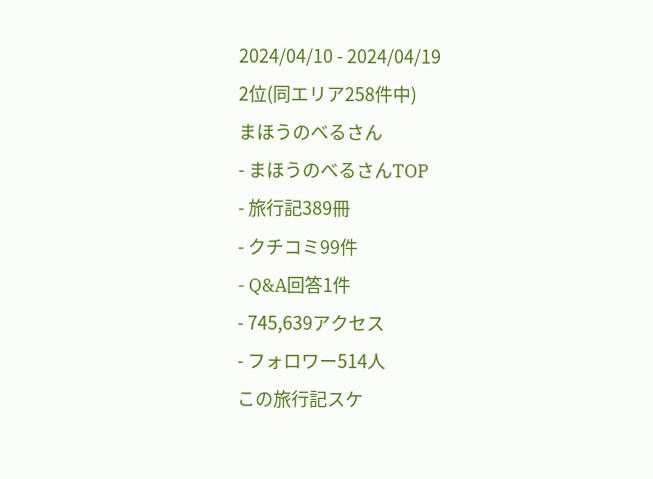2024/04/10 - 2024/04/19
2位(同エリア258件中)
まほうのべるさん
- まほうのべるさんTOP
- 旅行記389冊
- クチコミ99件
- Q&A回答1件
- 745,639アクセス
- フォロワー514人
この旅行記スケ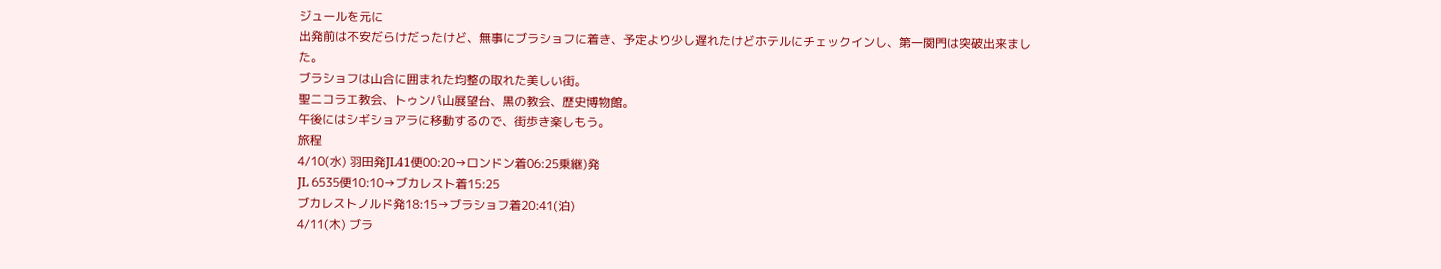ジュールを元に
出発前は不安だらけだったけど、無事にブラショフに着き、予定より少し遅れたけどホテルにチェックインし、第一関門は突破出来ました。
ブラショフは山合に囲まれた均整の取れた美しい街。
聖ニコラエ教会、トゥンパ山展望台、黒の教会、歴史博物館。
午後にはシギショアラに移動するので、街歩き楽しもう。
旅程
4/10(水) 羽田発JL41便00:20→ロンドン着06:25乗継)発
JL 6535便10:10→ブカレスト着15:25
ブカレストノルド発18:15→ブラショフ着20:41(泊)
4/11(木) ブラ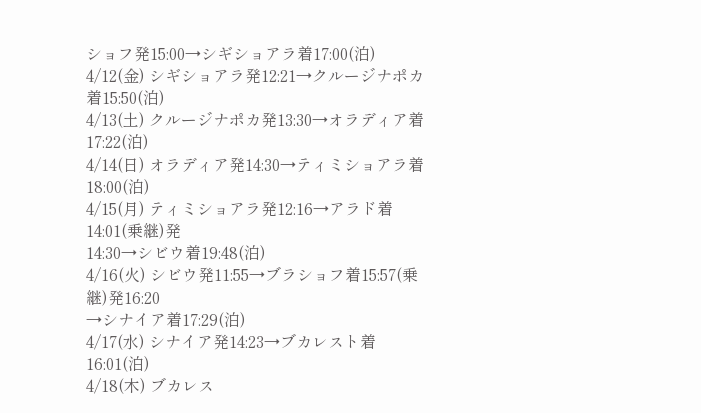ショフ発15:00→シギショアラ着17:00(泊)
4/12(金) シギショアラ発12:21→クルージナポカ着15:50(泊)
4/13(土) クルージナポカ発13:30→オラディア着17:22(泊)
4/14(日) オラディア発14:30→ティミショアラ着18:00(泊)
4/15(月) ティミショアラ発12:16→アラド着14:01(乗継)発
14:30→シビウ着19:48(泊)
4/16(火) シビウ発11:55→ブラショフ着15:57(乗継)発16:20
→シナイア着17:29(泊)
4/17(水) シナイア発14:23→ブカレスト着16:01(泊)
4/18(木) ブカレス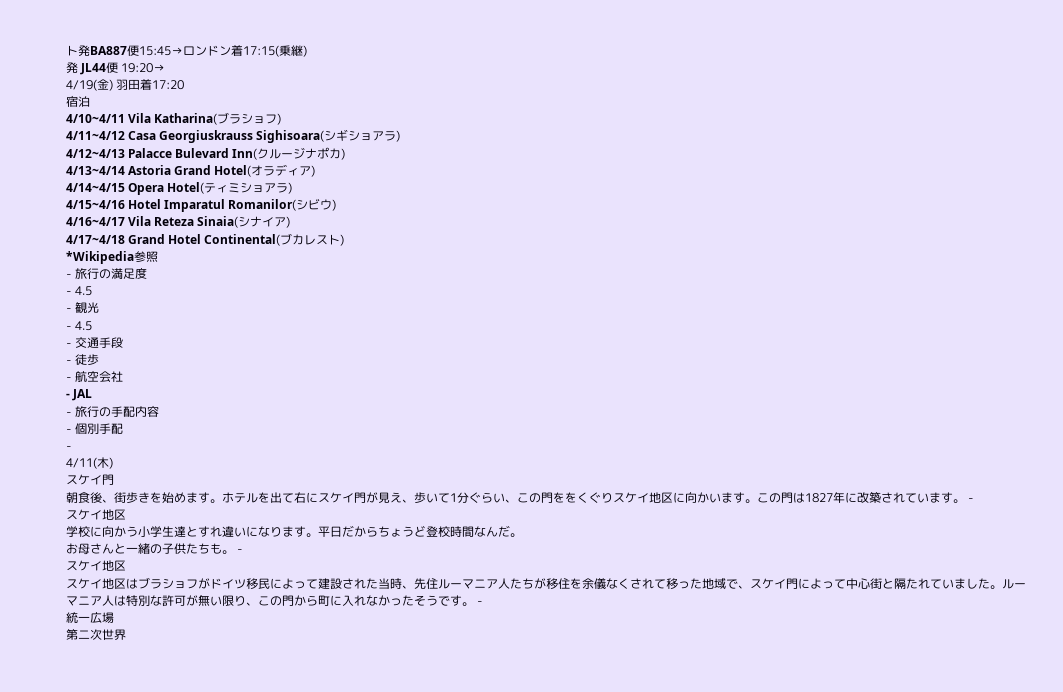ト発BA887便15:45→ロンドン着17:15(乗継)
発 JL44便 19:20→
4/19(金) 羽田着17:20
宿泊
4/10~4/11 Vila Katharina(ブラショフ)
4/11~4/12 Casa Georgiuskrauss Sighisoara(シギショアラ)
4/12~4/13 Palacce Bulevard Inn(クルージナポカ)
4/13~4/14 Astoria Grand Hotel(オラディア)
4/14~4/15 Opera Hotel(ティミショアラ)
4/15~4/16 Hotel Imparatul Romanilor(シビウ)
4/16~4/17 Vila Reteza Sinaia(シナイア)
4/17~4/18 Grand Hotel Continental(ブカレスト)
*Wikipedia参照
- 旅行の満足度
- 4.5
- 観光
- 4.5
- 交通手段
- 徒歩
- 航空会社
- JAL
- 旅行の手配内容
- 個別手配
-
4/11(木)
スケイ門
朝食後、街歩きを始めます。ホテルを出て右にスケイ門が見え、歩いて1分ぐらい、この門ををくぐりスケイ地区に向かいます。この門は1827年に改築されています。 -
スケイ地区
学校に向かう小学生達とすれ違いになります。平日だからちょうど登校時間なんだ。
お母さんと一緒の子供たちも。 -
スケイ地区
スケイ地区はブラショフがドイツ移民によって建設された当時、先住ルーマニア人たちが移住を余儀なくされて移った地域で、スケイ門によって中心街と隔たれていました。ルーマニア人は特別な許可が無い限り、この門から町に入れなかったそうです。 -
統一広場
第二次世界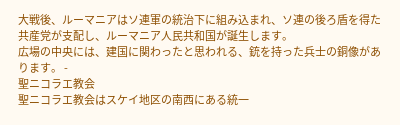大戦後、ルーマニアはソ連軍の統治下に組み込まれ、ソ連の後ろ盾を得た共産党が支配し、ルーマニア人民共和国が誕生します。
広場の中央には、建国に関わったと思われる、銃を持った兵士の銅像があります。 -
聖ニコラエ教会
聖ニコラエ教会はスケイ地区の南西にある統一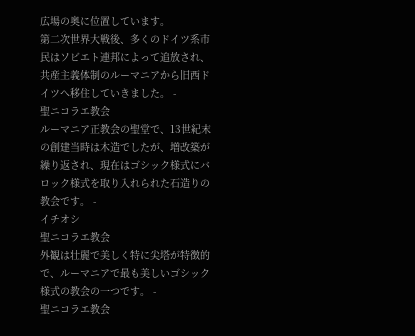広場の奥に位置しています。
第二次世界大戦後、多くのドイツ系市民はソビエト連邦によって追放され、共産主義体制のルーマニアから旧西ドイツへ移住していきました。 -
聖ニコラエ教会
ルーマニア正教会の聖堂で、13世紀末の創建当時は木造でしたが、増改築が繰り返され、現在はゴシック様式にバロック様式を取り入れられた石造りの教会です。 -
イチオシ
聖ニコラエ教会
外観は壮麗で美しく特に尖塔が特徴的で、ルーマニアで最も美しいゴシック様式の教会の一つです。 -
聖ニコラエ教会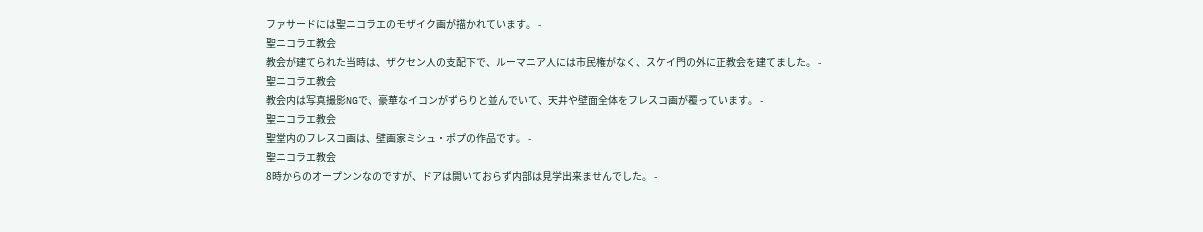ファサードには聖ニコラエのモザイク画が描かれています。 -
聖ニコラエ教会
教会が建てられた当時は、ザクセン人の支配下で、ルーマニア人には市民権がなく、スケイ門の外に正教会を建てました。 -
聖ニコラエ教会
教会内は写真撮影NGで、豪華なイコンがずらりと並んでいて、天井や壁面全体をフレスコ画が覆っています。 -
聖ニコラエ教会
聖堂内のフレスコ画は、壁画家ミシュ・ポプの作品です。 -
聖ニコラエ教会
8時からのオープンンなのですが、ドアは開いておらず内部は見学出来ませんでした。 -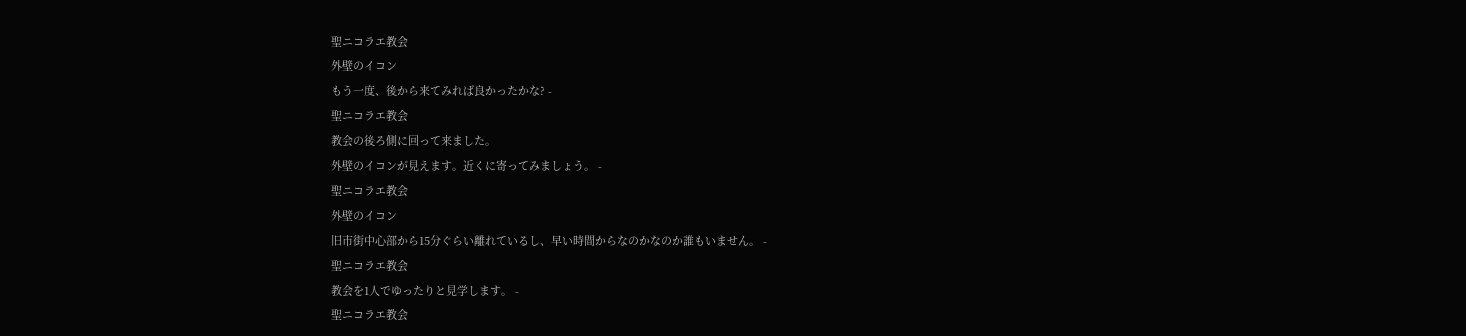聖ニコラエ教会
外壁のイコン
もう一度、後から来てみれば良かったかな? -
聖ニコラエ教会
教会の後ろ側に回って来ました。
外壁のイコンが見えます。近くに寄ってみましょう。 -
聖ニコラエ教会
外壁のイコン
旧市街中心部から15分ぐらい離れているし、早い時間からなのかなのか誰もいません。 -
聖ニコラエ教会
教会を1人でゆったりと見学します。 -
聖ニコラエ教会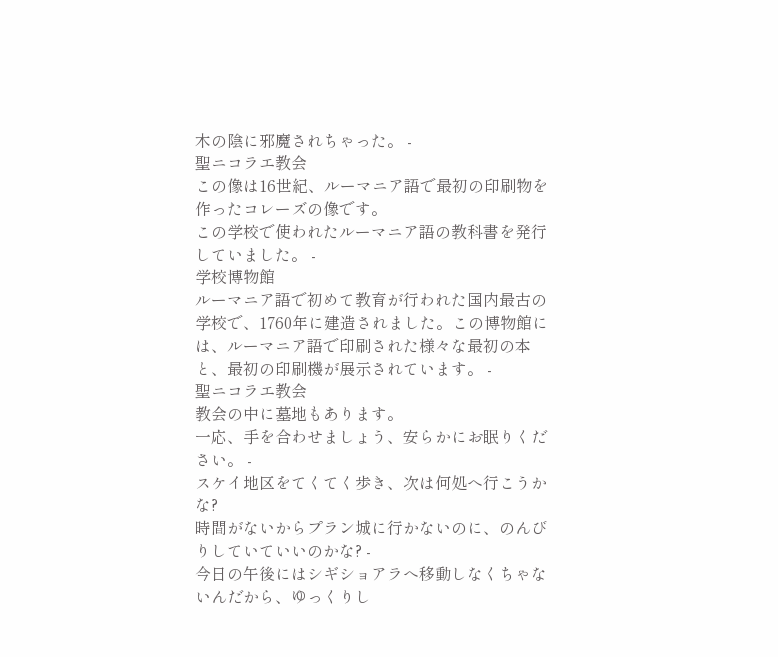木の陰に邪魔されちゃった。 -
聖ニコラエ教会
この像は16世紀、ルーマニア語で最初の印刷物を作ったコレーズの像です。
この学校で使われたルーマニア語の教科書を発行していました。 -
学校博物館
ルーマニア語で初めて教育が行われた国内最古の学校で、1760年に建造されました。この博物館には、ルーマニア語で印刷された様々な最初の本と、最初の印刷機が展示されています。 -
聖ニコラエ教会
教会の中に墓地もあります。
一応、手を合わせましょう、安らかにお眠りください。 -
スケイ地区をてくてく歩き、次は何処へ行こうかな?
時間がないからプラン城に行かないのに、のんびりしていていいのかな? -
今日の午後にはシギショアラへ移動しなくちゃないんだから、ゆっくりし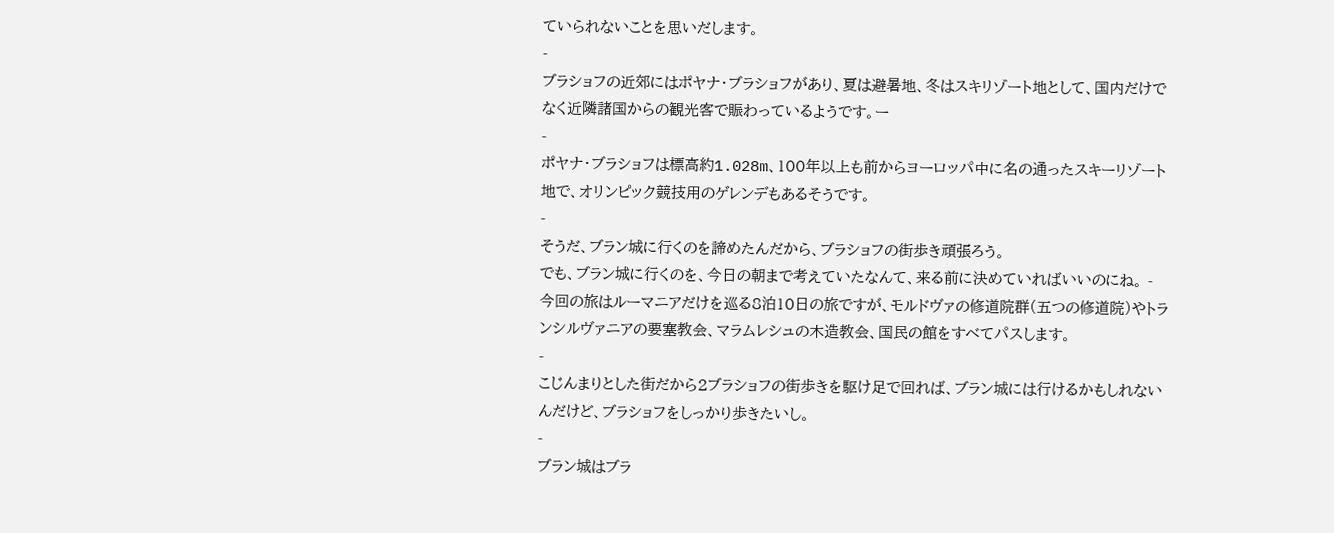ていられないことを思いだします。
-
ブラショフの近郊にはポヤナ・ブラショフがあり、夏は避暑地、冬はスキリゾート地として、国内だけでなく近隣諸国からの観光客で賑わっているようです。ー
-
ポヤナ・ブラショフは標高約1.028m、100年以上も前からヨーロッパ中に名の通ったスキーリゾート地で、オリンピック競技用のゲレンデもあるそうです。
-
そうだ、ブラン城に行くのを諦めたんだから、ブラショフの街歩き頑張ろう。
でも、ブラン城に行くのを、今日の朝まで考えていたなんて、来る前に決めていればいいのにね。 -
今回の旅はルーマニアだけを巡る8泊10日の旅ですが、モルドヴァの修道院群(五つの修道院)やトランシルヴァニアの要塞教会、マラムレシュの木造教会、国民の館をすべてパスします。
-
こじんまりとした街だから2ブラショフの街歩きを駆け足で回れば、ブラン城には行けるかもしれないんだけど、ブラショフをしっかり歩きたいし。
-
ブラン城はブラ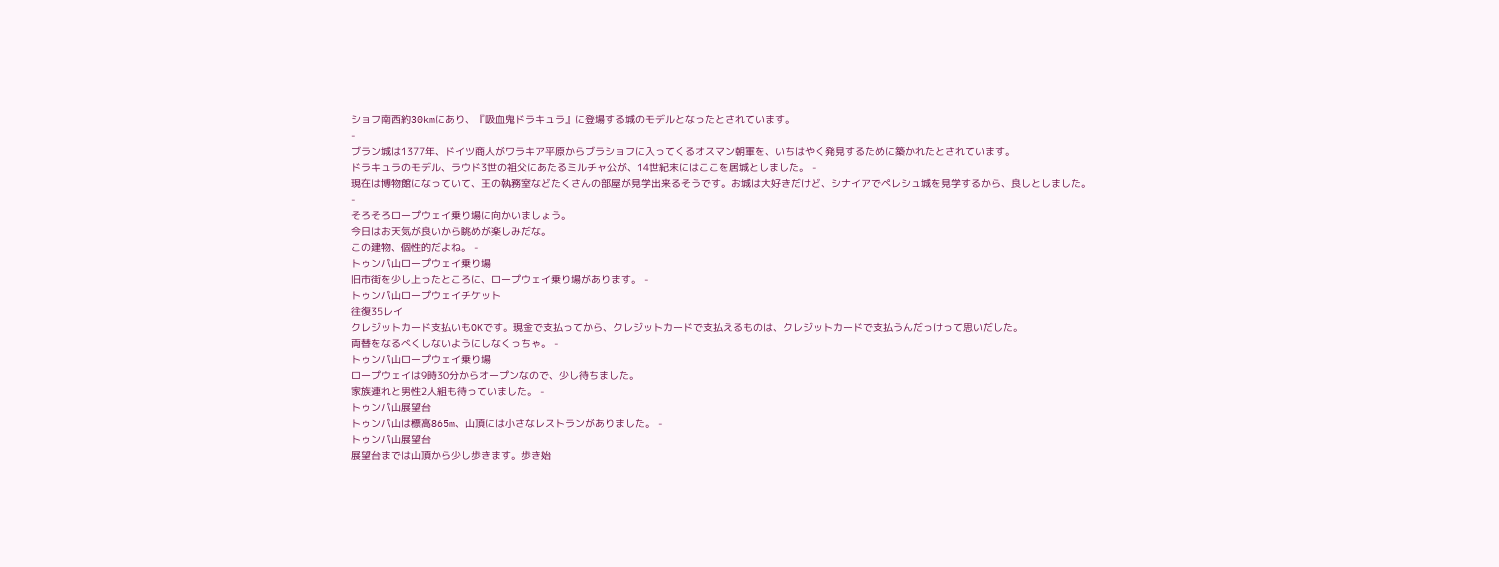ショフ南西約30kmにあり、『吸血鬼ドラキュラ』に登場する城のモデルとなったとされています。
-
ブラン城は1377年、ドイツ商人がワラキア平原からブラショフに入ってくるオスマン朝軍を、いちはやく発見するために築かれたとされています。
ドラキュラのモデル、ラウド3世の祖父にあたるミルチャ公が、14世紀末にはここを居城としました。 -
現在は博物館になっていて、王の執務室などたくさんの部屋が見学出来るそうです。お城は大好きだけど、シナイアでペレシュ城を見学するから、良しとしました。
-
そろそろロープウェイ乗り場に向かいましょう。
今日はお天気が良いから眺めが楽しみだな。
この建物、個性的だよね。 -
トゥンパ山ロープウェイ乗り場
旧市街を少し上ったところに、ロープウェイ乗り場があります。 -
トゥンパ山ロープウェイチケット
往復35レイ
クレジットカード支払いもOKです。現金で支払ってから、クレジットカードで支払えるものは、クレジットカードで支払うんだっけって思いだした。
両替をなるべくしないようにしなくっちゃ。 -
トゥンパ山ロープウェイ乗り場
ロープウェイは9時30分からオープンなので、少し待ちました。
家族連れと男性2人組も待っていました。 -
トゥンパ山展望台
トゥンパ山は標高865m、山頂には小さなレストランがありました。 -
トゥンパ山展望台
展望台までは山頂から少し歩きます。歩き始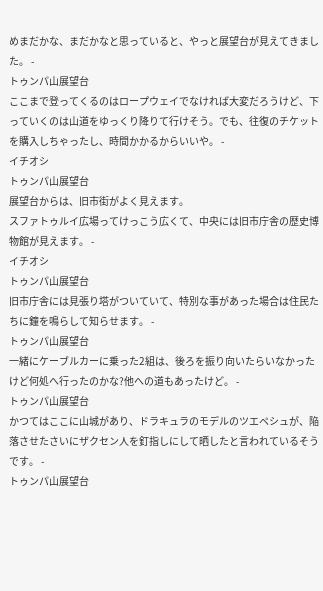めまだかな、まだかなと思っていると、やっと展望台が見えてきました。 -
トゥンパ山展望台
ここまで登ってくるのはロープウェイでなければ大変だろうけど、下っていくのは山道をゆっくり降りて行けそう。でも、往復のチケットを購入しちゃったし、時間かかるからいいや。 -
イチオシ
トゥンパ山展望台
展望台からは、旧市街がよく見えます。
スファトゥルイ広場ってけっこう広くて、中央には旧市庁舎の歴史博物館が見えます。 -
イチオシ
トゥンパ山展望台
旧市庁舎には見張り塔がついていて、特別な事があった場合は住民たちに鐘を鳴らして知らせます。 -
トゥンパ山展望台
一緒にケーブルカーに乗った2組は、後ろを振り向いたらいなかったけど何処へ行ったのかな?他への道もあったけど。 -
トゥンパ山展望台
かつてはここに山城があり、ドラキュラのモデルのツエペシュが、陥落させたさいにザクセン人を釘指しにして晒したと言われているそうです。 -
トゥンパ山展望台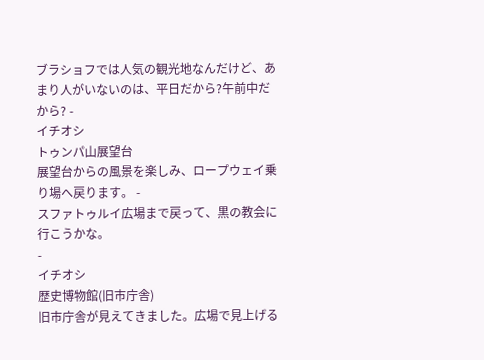ブラショフでは人気の観光地なんだけど、あまり人がいないのは、平日だから?午前中だから? -
イチオシ
トゥンパ山展望台
展望台からの風景を楽しみ、ロープウェイ乗り場へ戻ります。 -
スファトゥルイ広場まで戻って、黒の教会に行こうかな。
-
イチオシ
歴史博物館(旧市庁舎)
旧市庁舎が見えてきました。広場で見上げる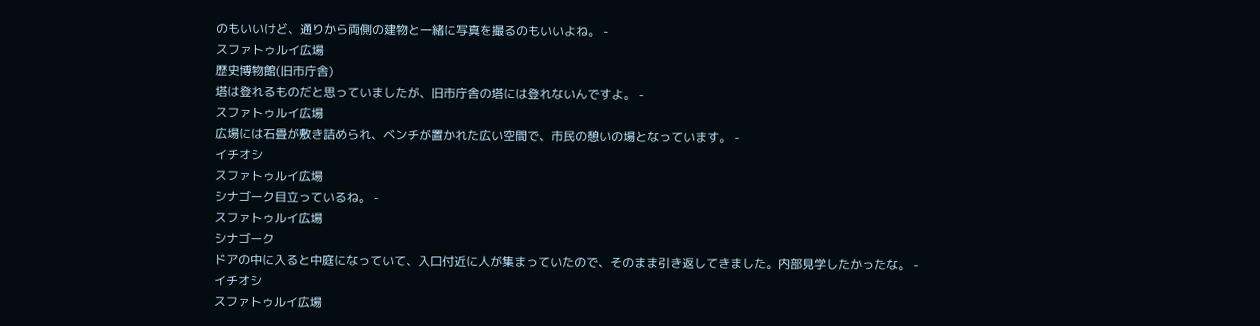のもいいけど、通りから両側の建物と一緒に写真を撮るのもいいよね。 -
スファトゥルイ広場
歴史博物館(旧市庁舎)
塔は登れるものだと思っていましたが、旧市庁舎の塔には登れないんですよ。 -
スファトゥルイ広場
広場には石畳が敷き詰められ、ベンチが置かれた広い空間で、市民の憩いの場となっています。 -
イチオシ
スファトゥルイ広場
シナゴーク目立っているね。 -
スファトゥルイ広場
シナゴーク
ドアの中に入ると中庭になっていて、入口付近に人が集まっていたので、そのまま引き返してきました。内部見学したかったな。 -
イチオシ
スファトゥルイ広場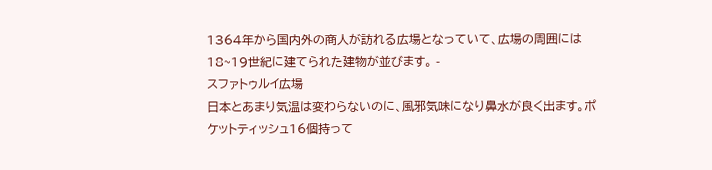1364年から国内外の商人が訪れる広場となっていて、広場の周囲には18~19世紀に建てられた建物が並びます。 -
スファトゥルイ広場
日本とあまり気温は変わらないのに、風邪気味になり鼻水が良く出ます。ポケットティッシュ16個持って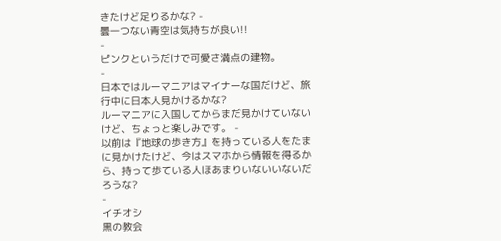きたけど足りるかな? -
曇一つない青空は気持ちが良い!!
-
ピンクというだけで可愛さ満点の建物。
-
日本ではルーマニアはマイナーな国だけど、旅行中に日本人見かけるかな?
ルーマニアに入国してからまだ見かけていないけど、ちょっと楽しみです。 -
以前は『地球の歩き方』を持っている人をたまに見かけたけど、今はスマホから情報を得るから、持って歩ている人ほあまりいないいないだろうな?
-
イチオシ
黒の教会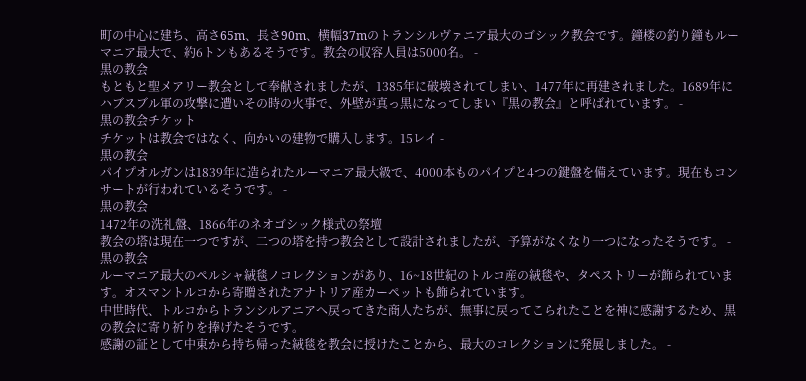町の中心に建ち、高さ65m、長さ90m、横幅37mのトランシルヴァニア最大のゴシック教会です。鐘楼の釣り鐘もルーマニア最大で、約6トンもあるそうです。教会の収容人員は5000名。 -
黒の教会
もともと聖メアリー教会として奉献されましたが、1385年に破壊されてしまい、1477年に再建されました。1689年にハブスブル軍の攻撃に遭いその時の火事で、外壁が真っ黒になってしまい『黒の教会』と呼ばれています。 -
黒の教会チケット
チケットは教会ではなく、向かいの建物で購入します。15レイ -
黒の教会
パイプオルガンは1839年に造られたルーマニア最大級で、4000本ものパイプと4つの鍵盤を備えています。現在もコンサートが行われているそうです。 -
黒の教会
1472年の洗礼盤、1866年のネオゴシック様式の祭壇
教会の塔は現在一つですが、二つの塔を持つ教会として設計されましたが、予算がなくなり一つになったそうです。 -
黒の教会
ルーマニア最大のペルシャ絨毯ノコレクションがあり、16~18世紀のトルコ産の絨毯や、タペストリーが飾られています。オスマントルコから寄贈されたアナトリア産カーペットも飾られています。
中世時代、トルコからトランシルアニアへ戻ってきた商人たちが、無事に戻ってこられたことを神に感謝するため、黒の教会に寄り祈りを捧げたそうです。
感謝の証として中東から持ち帰った絨毯を教会に授けたことから、最大のコレクションに発展しました。 -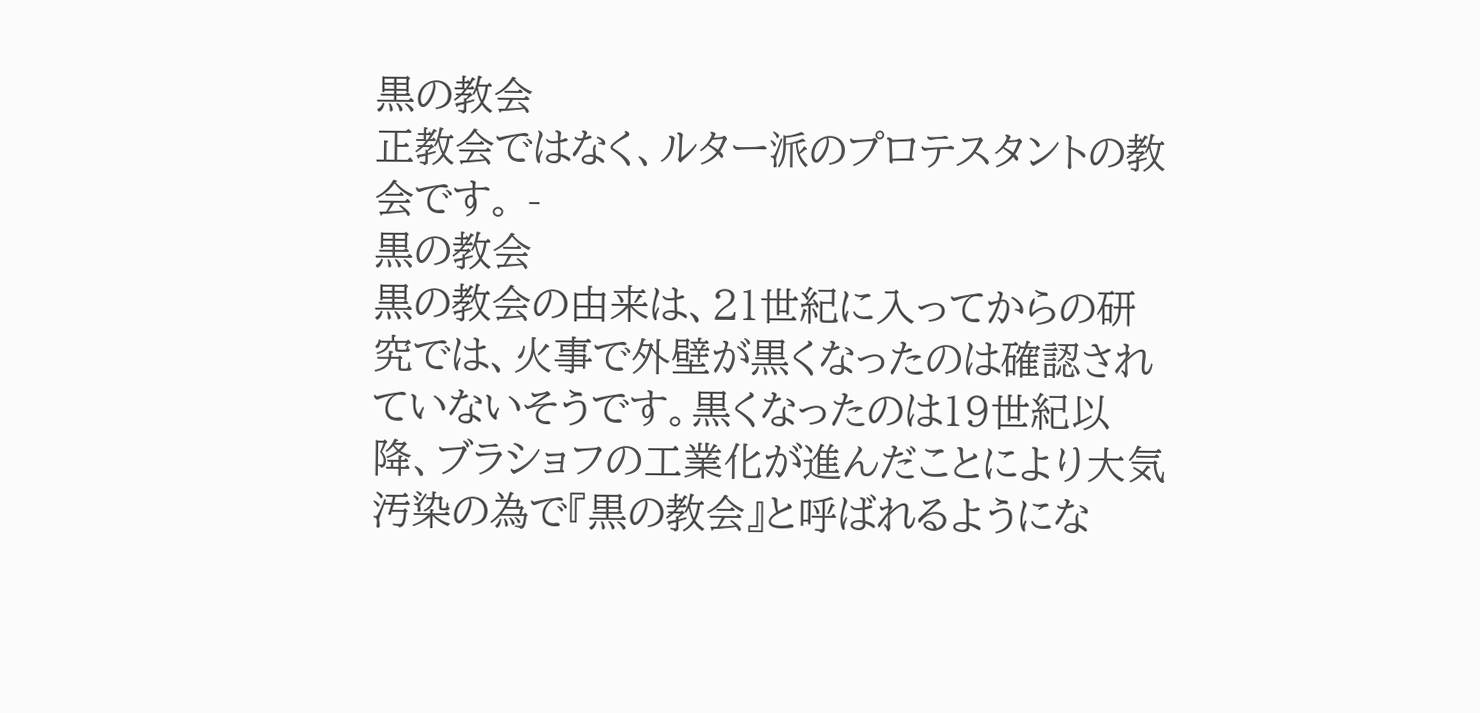黒の教会
正教会ではなく、ルター派のプロテスタントの教会です。 -
黒の教会
黒の教会の由来は、21世紀に入ってからの研究では、火事で外壁が黒くなったのは確認されていないそうです。黒くなったのは19世紀以降、ブラショフの工業化が進んだことにより大気汚染の為で『黒の教会』と呼ばれるようにな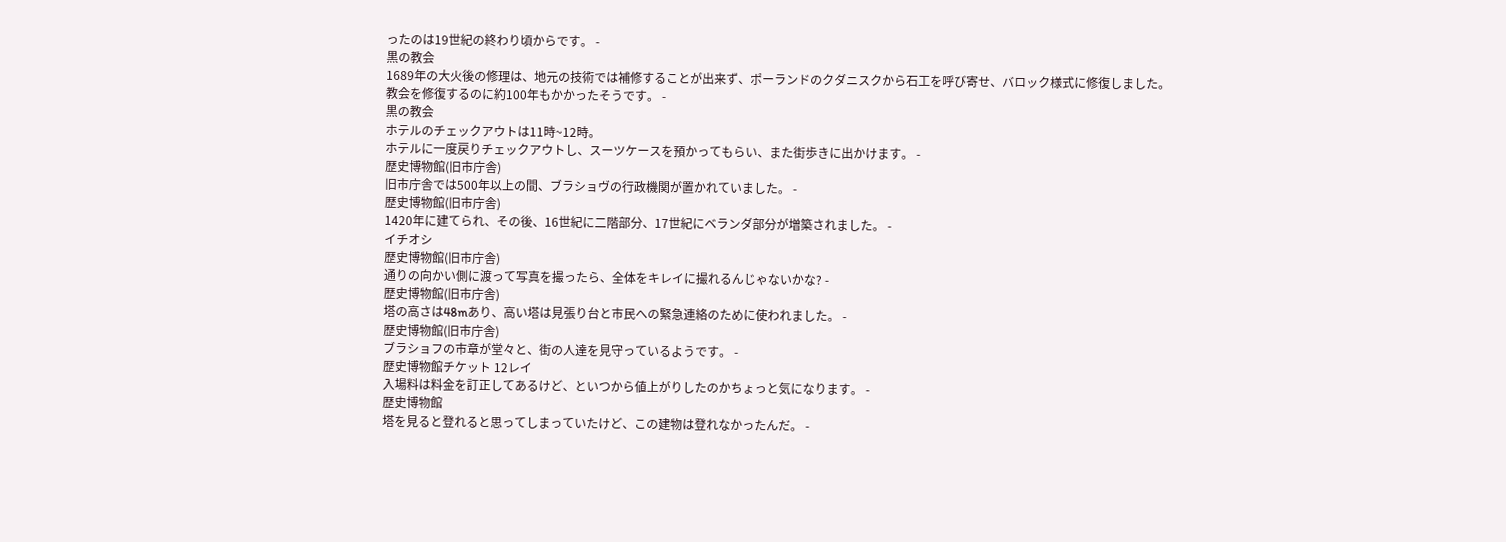ったのは19世紀の終わり頃からです。 -
黒の教会
1689年の大火後の修理は、地元の技術では補修することが出来ず、ポーランドのクダニスクから石工を呼び寄せ、バロック様式に修復しました。
教会を修復するのに約100年もかかったそうです。 -
黒の教会
ホテルのチェックアウトは11時~12時。
ホテルに一度戻りチェックアウトし、スーツケースを預かってもらい、また街歩きに出かけます。 -
歴史博物館(旧市庁舎)
旧市庁舎では500年以上の間、ブラショヴの行政機関が置かれていました。 -
歴史博物館(旧市庁舎)
1420年に建てられ、その後、16世紀に二階部分、17世紀にベランダ部分が増築されました。 -
イチオシ
歴史博物館(旧市庁舎)
通りの向かい側に渡って写真を撮ったら、全体をキレイに撮れるんじゃないかな? -
歴史博物館(旧市庁舎)
塔の高さは48mあり、高い塔は見張り台と市民への緊急連絡のために使われました。 -
歴史博物館(旧市庁舎)
ブラショフの市章が堂々と、街の人達を見守っているようです。 -
歴史博物館チケット 12レイ
入場料は料金を訂正してあるけど、といつから値上がりしたのかちょっと気になります。 -
歴史博物館
塔を見ると登れると思ってしまっていたけど、この建物は登れなかったんだ。 -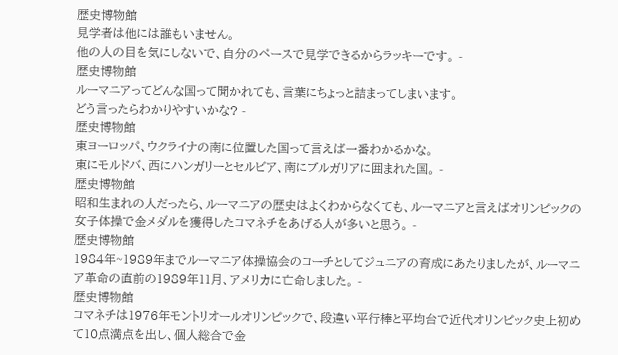歴史博物館
見学者は他には誰もいません。
他の人の目を気にしないで、自分のペースで見学できるからラッキーです。 -
歴史博物館
ルーマニアってどんな国って聞かれても、言葉にちょっと詰まってしまいます。
どう言ったらわかりやすいかな? -
歴史博物館
東ヨーロッパ、ウクライナの南に位置した国って言えば一番わかるかな。
東にモルドバ、西にハンガリーとセルビア、南にブルガリアに囲まれた国。 -
歴史博物館
昭和生まれの人だったら、ルーマニアの歴史はよくわからなくても、ルーマニアと言えばオリンピックの女子体操で金メダルを獲得したコマネチをあげる人が多いと思う。 -
歴史博物館
1984年~1989年までルーマニア体操協会のコーチとしてジュニアの育成にあたりましたが、ルーマニア革命の直前の1989年11月、アメリカに亡命しました。 -
歴史博物館
コマネチは1976年モントリオールオリンピックで、段違い平行棒と平均台で近代オリンピック史上初めて10点満点を出し、個人総合で金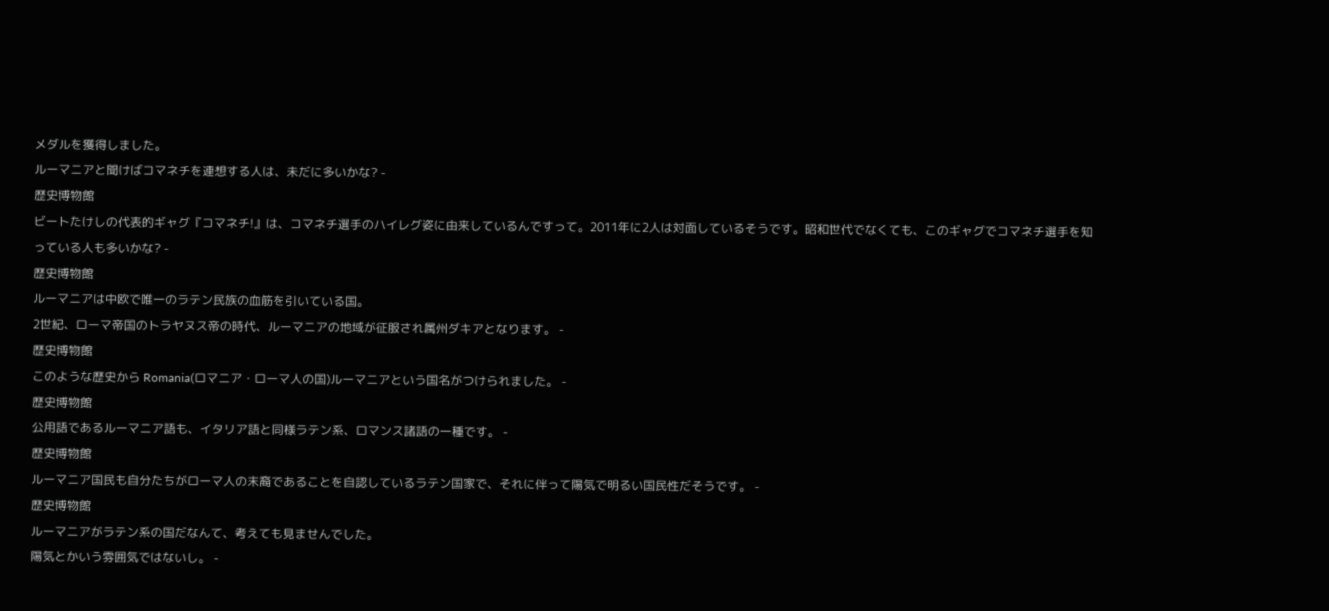メダルを獲得しました。
ルーマニアと聞けばコマネチを連想する人は、未だに多いかな? -
歴史博物館
ビートたけしの代表的ギャグ『コマネチ!』は、コマネチ選手のハイレグ姿に由来しているんですって。2011年に2人は対面しているそうです。昭和世代でなくても、このギャグでコマネチ選手を知っている人も多いかな? -
歴史博物館
ルーマニアは中欧で唯一のラテン民族の血筋を引いている国。
2世紀、ローマ帝国のトラヤヌス帝の時代、ルーマニアの地域が征服され属州ダキアとなります。 -
歴史博物館
このような歴史から Romania(ロマニア・ローマ人の国)ルーマニアという国名がつけられました。 -
歴史博物館
公用語であるルーマニア語も、イタリア語と同様ラテン系、ロマンス諸語の一種です。 -
歴史博物館
ルーマニア国民も自分たちがローマ人の末裔であることを自認しているラテン国家で、それに伴って陽気で明るい国民性だそうです。 -
歴史博物館
ルーマニアがラテン系の国だなんて、考えても見ませんでした。
陽気とかいう雰囲気ではないし。 -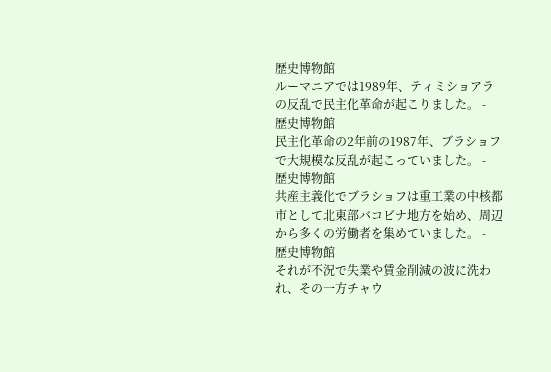歴史博物館
ルーマニアでは1989年、ティミショアラの反乱で民主化革命が起こりました。 -
歴史博物館
民主化革命の2年前の1987年、ブラショフで大規模な反乱が起こっていました。 -
歴史博物館
共産主義化でブラショフは重工業の中核都市として北東部バコビナ地方を始め、周辺から多くの労働者を集めていました。 -
歴史博物館
それが不況で失業や賃金削減の波に洗われ、その一方チャウ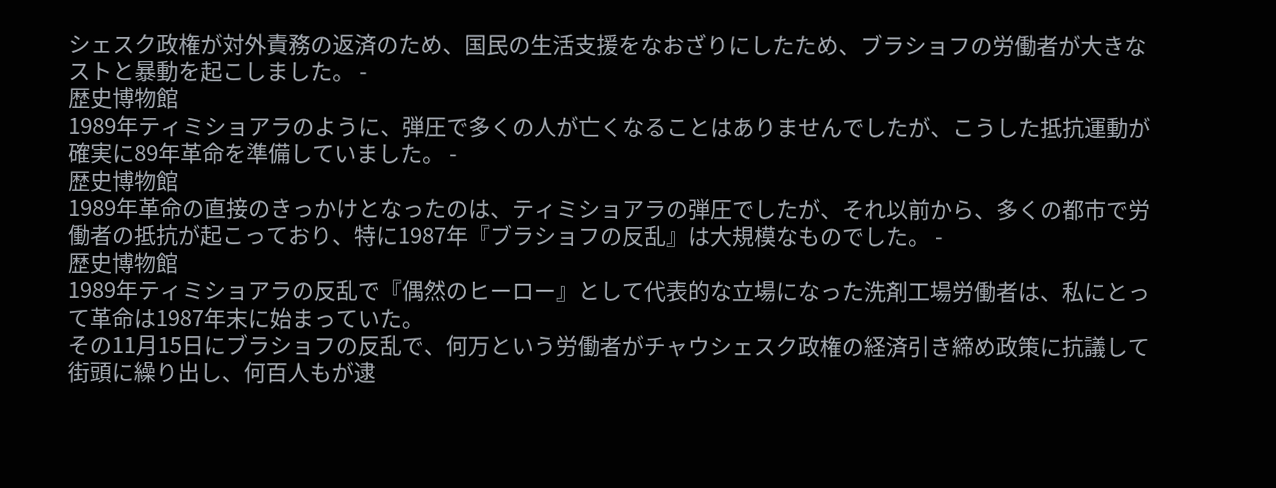シェスク政権が対外責務の返済のため、国民の生活支援をなおざりにしたため、ブラショフの労働者が大きなストと暴動を起こしました。 -
歴史博物館
1989年ティミショアラのように、弾圧で多くの人が亡くなることはありませんでしたが、こうした抵抗運動が確実に89年革命を準備していました。 -
歴史博物館
1989年革命の直接のきっかけとなったのは、ティミショアラの弾圧でしたが、それ以前から、多くの都市で労働者の抵抗が起こっており、特に1987年『ブラショフの反乱』は大規模なものでした。 -
歴史博物館
1989年ティミショアラの反乱で『偶然のヒーロー』として代表的な立場になった洗剤工場労働者は、私にとって革命は1987年末に始まっていた。
その11月15日にブラショフの反乱で、何万という労働者がチャウシェスク政権の経済引き締め政策に抗議して街頭に繰り出し、何百人もが逮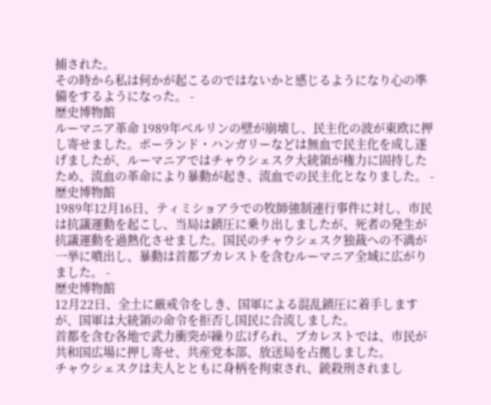捕された。
その時から私は何かが起こるのではないかと感じるようになり心の準備をするようになった。 -
歴史博物館
ルーマニア革命 1989年ベルリンの壁が崩壊し、民主化の波が東欧に押し寄せました。ポーランド・ハンガリーなどは無血で民主化を成し遂げましたが、ルーマニアではチャウシェスク大統領が権力に固持したため、流血の革命により暴動が起き、流血での民主化となりました。 -
歴史博物館
1989年12月16日、ティミショアラでの牧師強制連行事件に対し、市民は抗議運動を起こし、当局は鎮圧に乗り出しましたが、死者の発生が抗議運動を過熱化させました。国民のチャウシェスク独裁への不満が一挙に噴出し、暴動は首都ブカレストを含むルーマニア全域に広がりました。 -
歴史博物館
12月22日、全土に厳戒令をしき、国軍による混乱鎮圧に着手しますが、国軍は大統領の命令を拒否し国民に合流しました。
首都を含む各地で武力衝突が繰り広げられ、ブカレストでは、市民が共和国広場に押し寄せ、共産党本部、放送局を占拠しました。
チャウシェスクは夫人とともに身柄を拘束され、銃殺刑されまし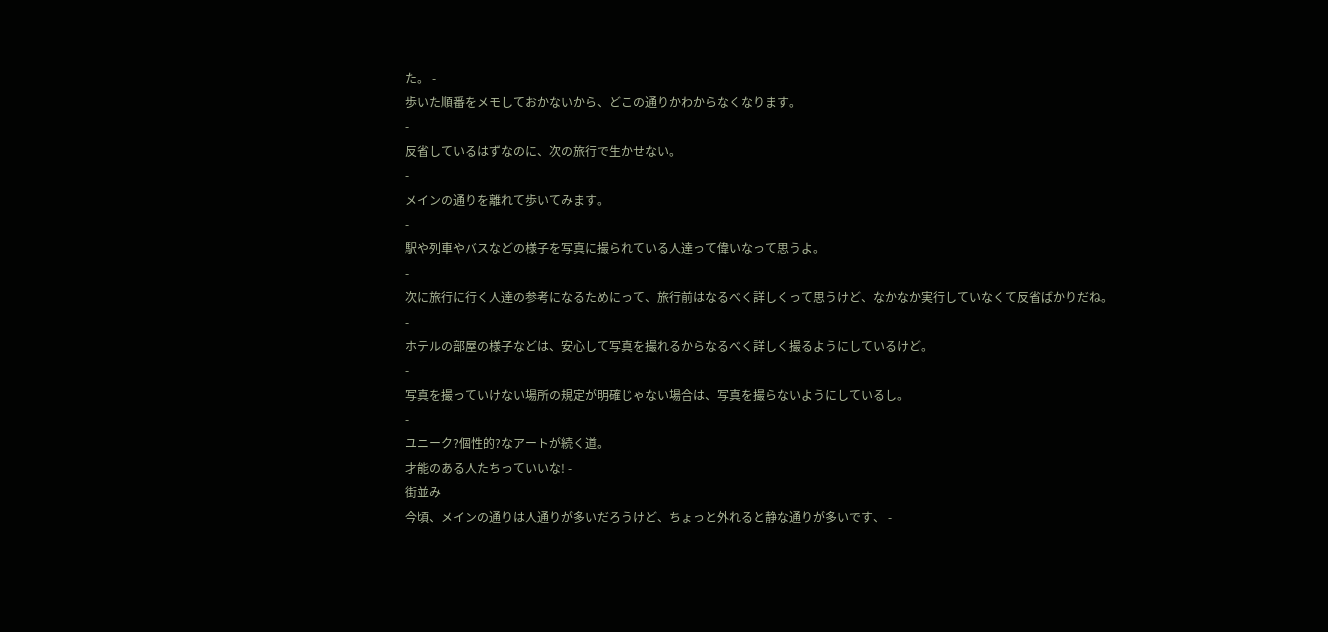た。 -
歩いた順番をメモしておかないから、どこの通りかわからなくなります。
-
反省しているはずなのに、次の旅行で生かせない。
-
メインの通りを離れて歩いてみます。
-
駅や列車やバスなどの様子を写真に撮られている人達って偉いなって思うよ。
-
次に旅行に行く人達の参考になるためにって、旅行前はなるべく詳しくって思うけど、なかなか実行していなくて反省ばかりだね。
-
ホテルの部屋の様子などは、安心して写真を撮れるからなるべく詳しく撮るようにしているけど。
-
写真を撮っていけない場所の規定が明確じゃない場合は、写真を撮らないようにしているし。
-
ユニーク?個性的?なアートが続く道。
才能のある人たちっていいな! -
街並み
今頃、メインの通りは人通りが多いだろうけど、ちょっと外れると静な通りが多いです、 -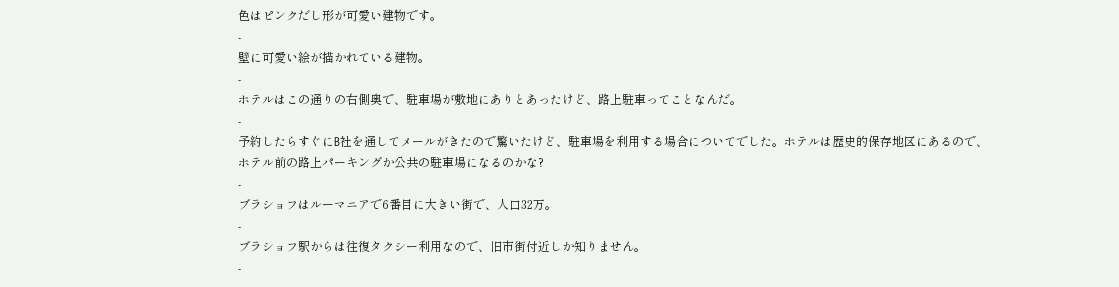色はピンクだし形が可愛い建物です。
-
壁に可愛い絵が描かれている建物。
-
ホテルはこの通りの右側奥で、駐車場が敷地にありとあったけど、路上駐車ってことなんだ。
-
予約したらすぐにB社を通してメールがきたので驚いたけど、駐車場を利用する場合についてでした。ホテルは歴史的保存地区にあるので、ホテル前の路上パーキングか公共の駐車場になるのかな?
-
ブラショフはルーマニアで6番目に大きい街で、人口32万。
-
ブラショフ駅からは往復タクシー利用なので、旧市街付近しか知りません。
-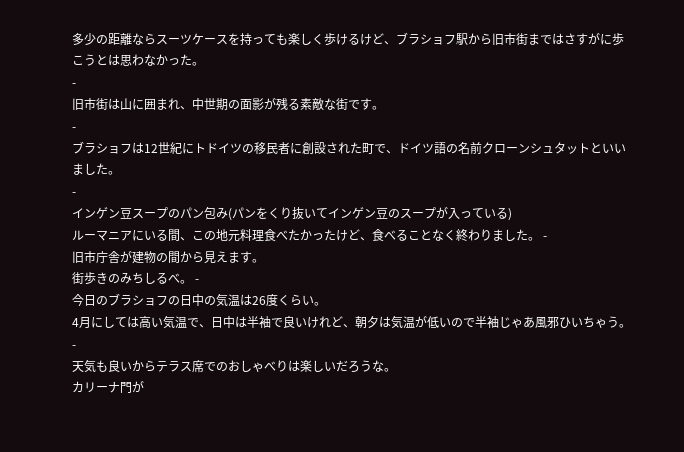多少の距離ならスーツケースを持っても楽しく歩けるけど、ブラショフ駅から旧市街まではさすがに歩こうとは思わなかった。
-
旧市街は山に囲まれ、中世期の面影が残る素敵な街です。
-
ブラショフは12世紀にトドイツの移民者に創設された町で、ドイツ語の名前クローンシュタットといいました。
-
インゲン豆スープのパン包み(パンをくり抜いてインゲン豆のスープが入っている)
ルーマニアにいる間、この地元料理食べたかったけど、食べることなく終わりました。 -
旧市庁舎が建物の間から見えます。
街歩きのみちしるべ。 -
今日のブラショフの日中の気温は26度くらい。
4月にしては高い気温で、日中は半袖で良いけれど、朝夕は気温が低いので半袖じゃあ風邪ひいちゃう。 -
天気も良いからテラス席でのおしゃべりは楽しいだろうな。
カリーナ門が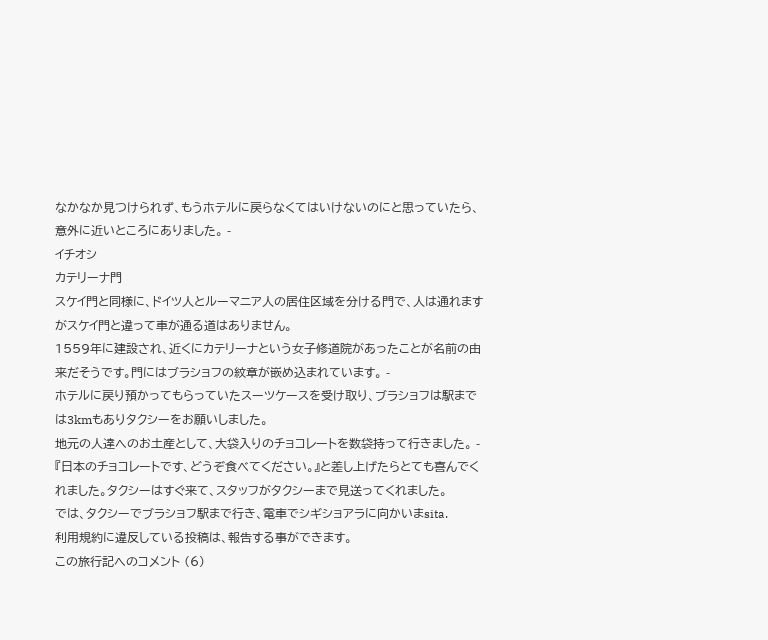なかなか見つけられず、もうホテルに戻らなくてはいけないのにと思っていたら、意外に近いところにありました。 -
イチオシ
カテリーナ門
スケイ門と同様に、ドイツ人とルーマニア人の居住区域を分ける門で、人は通れますがスケイ門と違って車が通る道はありません。
1559年に建設され、近くにカテリーナという女子修道院があったことが名前の由来だそうです。門にはブラショフの紋章が嵌め込まれています。 -
ホテルに戻り預かってもらっていたスーツケースを受け取り、ブラショフは駅までは3kmもありタクシーをお願いしました。
地元の人達へのお土産として、大袋入りのチョコレートを数袋持って行きました。 -
『日本のチョコレートです、どうぞ食べてください。』と差し上げたらとても喜んでくれました。タクシーはすぐ来て、スタッフがタクシーまで見送ってくれました。
では、タクシーでブラショフ駅まで行き、電車でシギショアラに向かいまsita.
利用規約に違反している投稿は、報告する事ができます。
この旅行記へのコメント (6)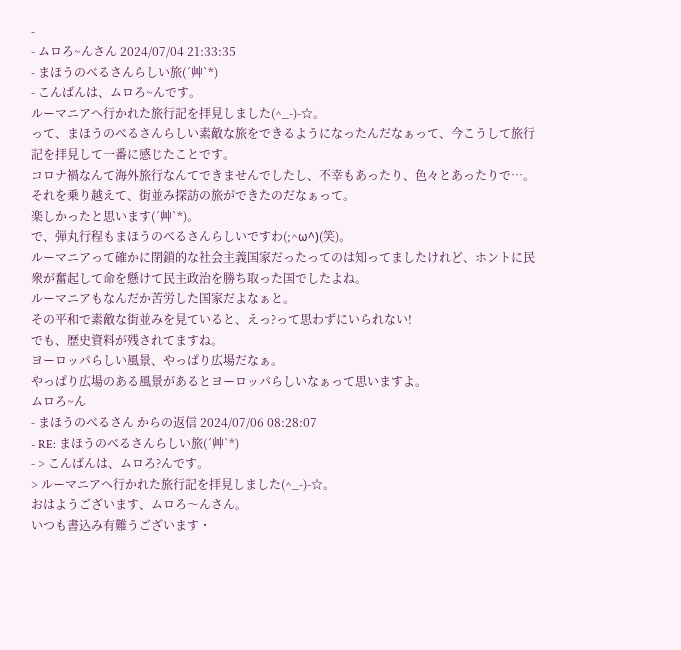-
- ムロろ~んさん 2024/07/04 21:33:35
- まほうのべるさんらしい旅(´艸`*)
- こんばんは、ムロろ~んです。
ルーマニアへ行かれた旅行記を拝見しました(^_-)-☆。
って、まほうのべるさんらしい素敵な旅をできるようになったんだなぁって、今こうして旅行記を拝見して一番に感じたことです。
コロナ禍なんて海外旅行なんてできませんでしたし、不幸もあったり、色々とあったりで…。
それを乗り越えて、街並み探訪の旅ができたのだなぁって。
楽しかったと思います(´艸`*)。
で、弾丸行程もまほうのべるさんらしいですわ(;^ω^)(笑)。
ルーマニアって確かに閉鎖的な社会主義国家だったってのは知ってましたけれど、ホントに民衆が奮起して命を懸けて民主政治を勝ち取った国でしたよね。
ルーマニアもなんだか苦労した国家だよなぁと。
その平和で素敵な街並みを見ていると、えっ?って思わずにいられない!
でも、歴史資料が残されてますね。
ヨーロッパらしい風景、やっぱり広場だなぁ。
やっぱり広場のある風景があるとヨーロッパらしいなぁって思いますよ。
ムロろ~ん
- まほうのべるさん からの返信 2024/07/06 08:28:07
- RE: まほうのべるさんらしい旅(´艸`*)
- > こんばんは、ムロろ?んです。
> ルーマニアへ行かれた旅行記を拝見しました(^_-)-☆。
おはようございます、ムロろ〜んさん。
いつも書込み有難うございます・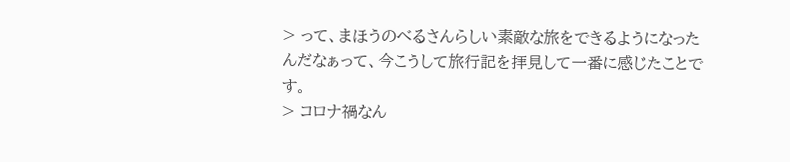> って、まほうのべるさんらしい素敵な旅をできるようになったんだなぁって、今こうして旅行記を拝見して一番に感じたことです。
> コロナ禍なん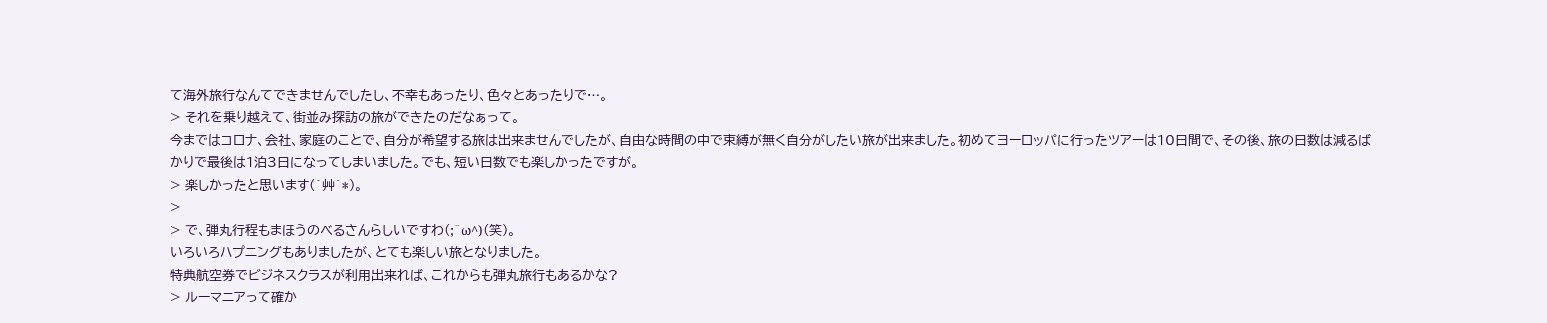て海外旅行なんてできませんでしたし、不幸もあったり、色々とあったりで…。
> それを乗り越えて、街並み探訪の旅ができたのだなぁって。
今まではコロナ、会社、家庭のことで、自分が希望する旅は出来ませんでしたが、自由な時間の中で束縛が無く自分がしたい旅が出来ました。初めてヨーロッパに行ったツアーは10日間で、その後、旅の日数は減るばかりで最後は1泊3日になってしまいました。でも、短い日数でも楽しかったですが。
> 楽しかったと思います(´艸`*)。
>
> で、弾丸行程もまほうのべるさんらしいですわ(;^ω^)(笑)。
いろいろハプニングもありましたが、とても楽しい旅となりました。
特典航空券でビジネスクラスが利用出来れば、これからも弾丸旅行もあるかな?
> ルーマニアって確か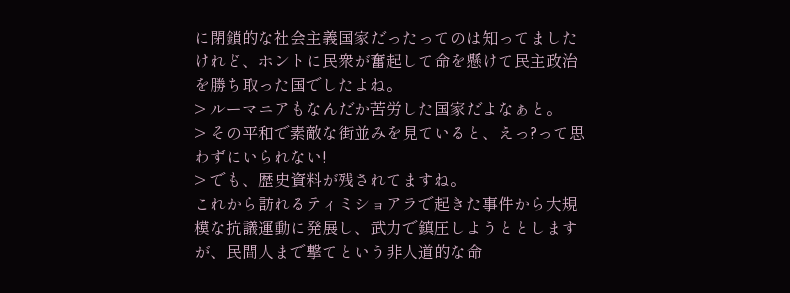に閉鎖的な社会主義国家だったってのは知ってましたけれど、ホントに民衆が奮起して命を懸けて民主政治を勝ち取った国でしたよね。
> ルーマニアもなんだか苦労した国家だよなぁと。
> その平和で素敵な街並みを見ていると、えっ?って思わずにいられない!
> でも、歴史資料が残されてますね。
これから訪れるティミショアラで起きた事件から大規模な抗議運動に発展し、武力で鎮圧しようととしますが、民間人まで撃てという非人道的な命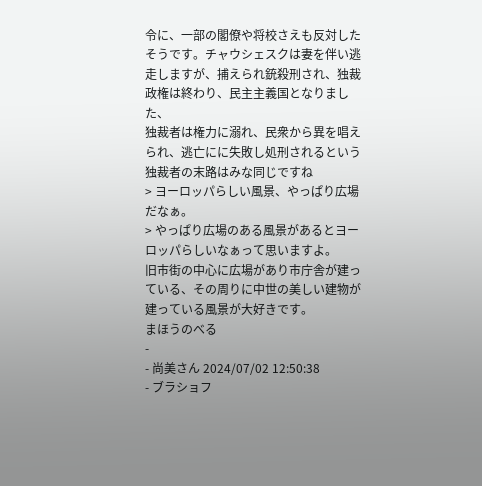令に、一部の閣僚や将校さえも反対したそうです。チャウシェスクは妻を伴い逃走しますが、捕えられ銃殺刑され、独裁政権は終わり、民主主義国となりました、
独裁者は権力に溺れ、民衆から異を唱えられ、逃亡にに失敗し処刑されるという独裁者の末路はみな同じですね
> ヨーロッパらしい風景、やっぱり広場だなぁ。
> やっぱり広場のある風景があるとヨーロッパらしいなぁって思いますよ。
旧市街の中心に広場があり市庁舎が建っている、その周りに中世の美しい建物が建っている風景が大好きです。
まほうのべる
-
- 尚美さん 2024/07/02 12:50:38
- ブラショフ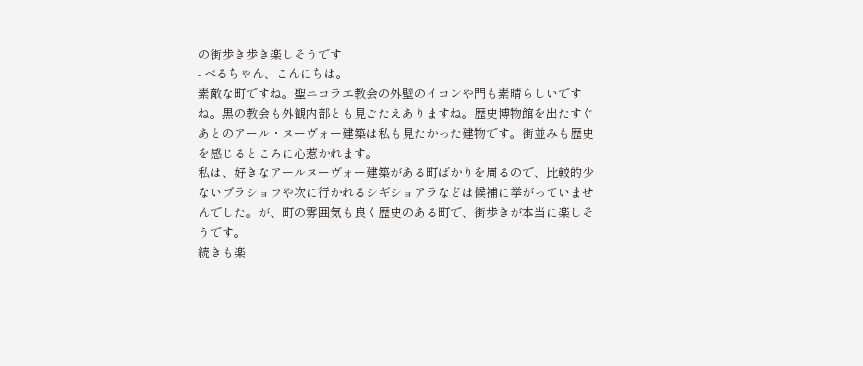の街歩き歩き楽しそうです
- べるちゃん、こんにちは。
素敵な町ですね。聖ニコラエ教会の外壁のイコンや門も素晴らしいですね。黒の教会も外観内部とも見ごたえありますね。歴史博物館を出たすぐあとのアール・ヌーヴォー建築は私も見たかった建物です。街並みも歴史を感じるところに心惹かれます。
私は、好きなアールヌーヴォー建築がある町ばかりを周るので、比較的少ないブラショフや次に行かれるシギショアラなどは候補に挙がっていませんでした。が、町の雰囲気も良く歴史のある町で、街歩きが本当に楽しそうです。
続きも楽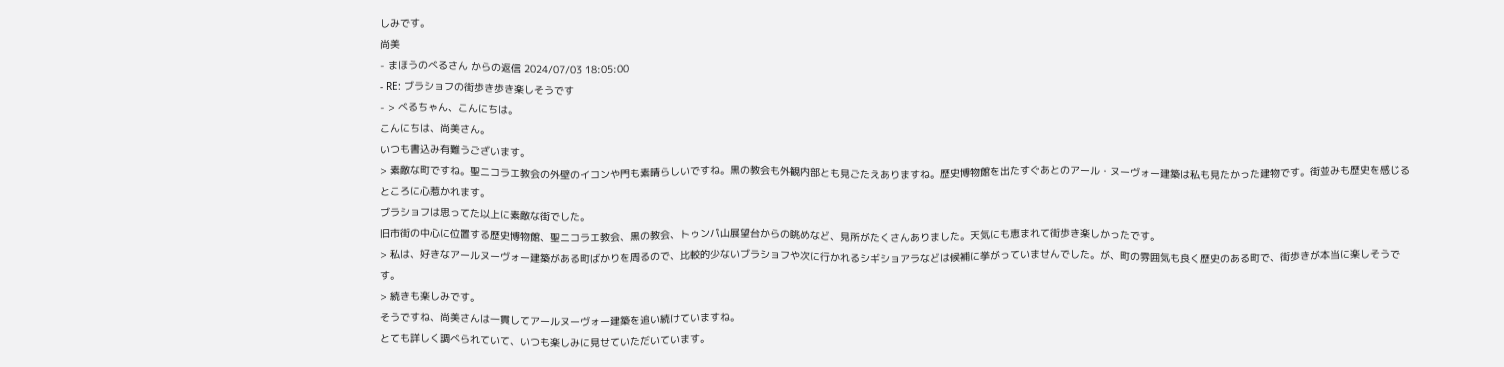しみです。
尚美
- まほうのべるさん からの返信 2024/07/03 18:05:00
- RE: ブラショフの街歩き歩き楽しそうです
- > べるちゃん、こんにちは。
こんにちは、尚美さん。
いつも書込み有難うございます。
> 素敵な町ですね。聖ニコラエ教会の外壁のイコンや門も素晴らしいですね。黒の教会も外観内部とも見ごたえありますね。歴史博物館を出たすぐあとのアール・ヌーヴォー建築は私も見たかった建物です。街並みも歴史を感じるところに心惹かれます。
ブラショフは思ってた以上に素敵な街でした。
旧市街の中心に位置する歴史博物館、聖ニコラエ教会、黒の教会、トゥンパ山展望台からの眺めなど、見所がたくさんありました。天気にも恵まれて街歩き楽しかったです。
> 私は、好きなアールヌーヴォー建築がある町ばかりを周るので、比較的少ないブラショフや次に行かれるシギショアラなどは候補に挙がっていませんでした。が、町の雰囲気も良く歴史のある町で、街歩きが本当に楽しそうです。
> 続きも楽しみです。
そうですね、尚美さんは一貫してアールヌーヴォー建築を追い続けていますね。
とても詳しく調べられていて、いつも楽しみに見せていただいています。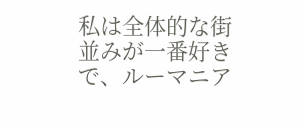私は全体的な街並みが一番好きで、ルーマニア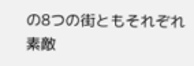の8つの街ともそれぞれ素敵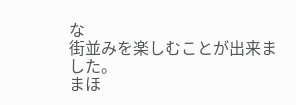な
街並みを楽しむことが出来ました。
まほ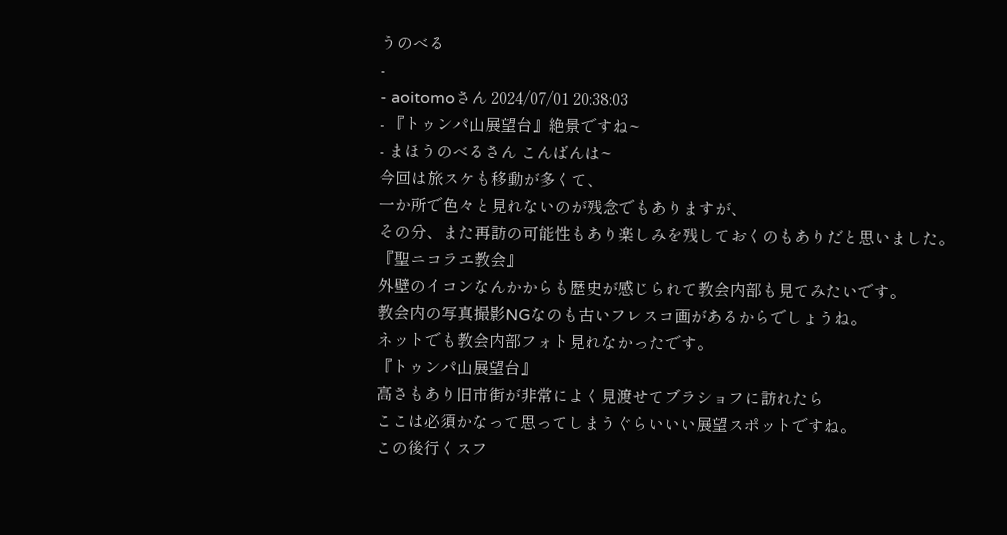うのべる
-
- aoitomoさん 2024/07/01 20:38:03
- 『トゥンパ山展望台』絶景ですね~
- まほうのべるさん こんばんは~
今回は旅スケも移動が多くて、
一か所で色々と見れないのが残念でもありますが、
その分、また再訪の可能性もあり楽しみを残しておくのもありだと思いました。
『聖ニコラエ教会』
外壁のイコンなんかからも歴史が感じられて教会内部も見てみたいです。
教会内の写真撮影NGなのも古いフレスコ画があるからでしょうね。
ネットでも教会内部フォト見れなかったです。
『トゥンパ山展望台』
高さもあり旧市街が非常によく見渡せてブラショフに訪れたら
ここは必須かなって思ってしまうぐらいいい展望スポットですね。
この後行くスフ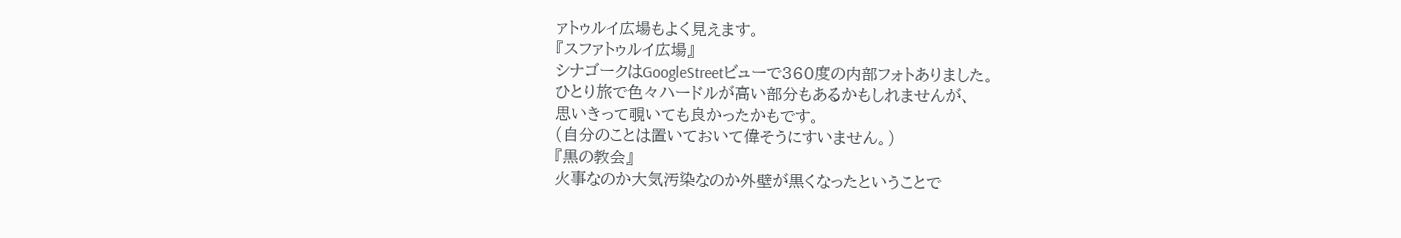ァトゥルイ広場もよく見えます。
『スファトゥルイ広場』
シナゴークはGoogleStreetビューで360度の内部フォトありました。
ひとり旅で色々ハードルが高い部分もあるかもしれませんが、
思いきって覗いても良かったかもです。
(自分のことは置いておいて偉そうにすいません。)
『黒の教会』
火事なのか大気汚染なのか外壁が黒くなったということで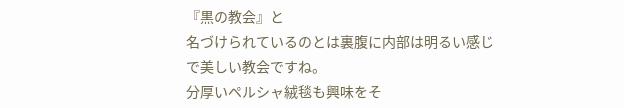『黒の教会』と
名づけられているのとは裏腹に内部は明るい感じで美しい教会ですね。
分厚いペルシャ絨毯も興味をそ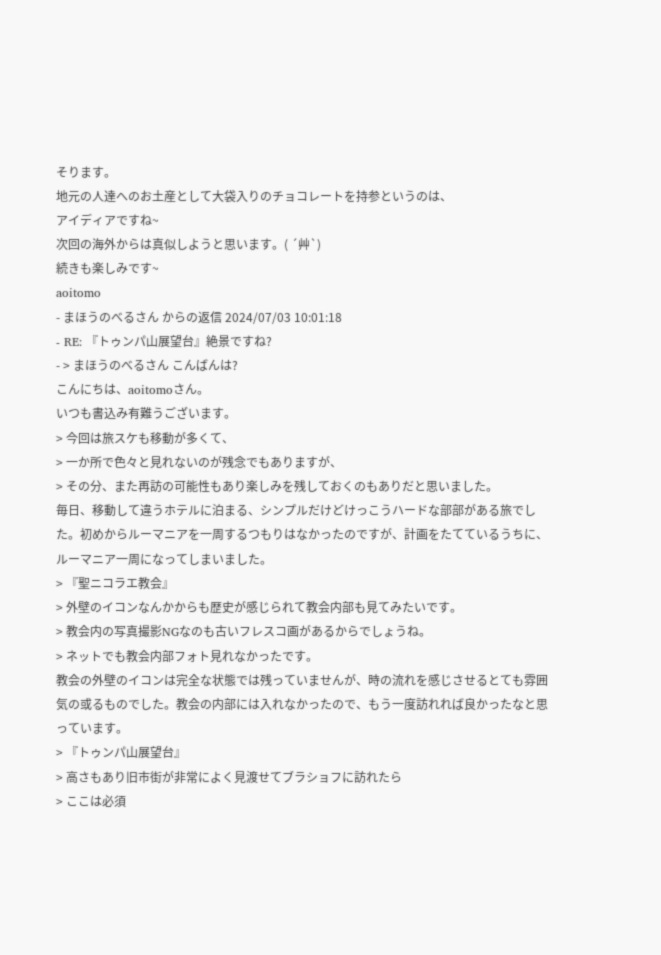そります。
地元の人達へのお土産として大袋入りのチョコレートを持参というのは、
アイディアですね~
次回の海外からは真似しようと思います。( ´艸`)
続きも楽しみです~
aoitomo
- まほうのべるさん からの返信 2024/07/03 10:01:18
- RE: 『トゥンパ山展望台』絶景ですね?
- > まほうのべるさん こんばんは?
こんにちは、aoitomoさん。
いつも書込み有難うございます。
> 今回は旅スケも移動が多くて、
> 一か所で色々と見れないのが残念でもありますが、
> その分、また再訪の可能性もあり楽しみを残しておくのもありだと思いました。
毎日、移動して違うホテルに泊まる、シンプルだけどけっこうハードな部部がある旅でした。初めからルーマニアを一周するつもりはなかったのですが、計画をたてているうちに、ルーマニア一周になってしまいました。
> 『聖ニコラエ教会』
> 外壁のイコンなんかからも歴史が感じられて教会内部も見てみたいです。
> 教会内の写真撮影NGなのも古いフレスコ画があるからでしょうね。
> ネットでも教会内部フォト見れなかったです。
教会の外壁のイコンは完全な状態では残っていませんが、時の流れを感じさせるとても雰囲気の或るものでした。教会の内部には入れなかったので、もう一度訪れれば良かったなと思っています。
> 『トゥンパ山展望台』
> 高さもあり旧市街が非常によく見渡せてブラショフに訪れたら
> ここは必須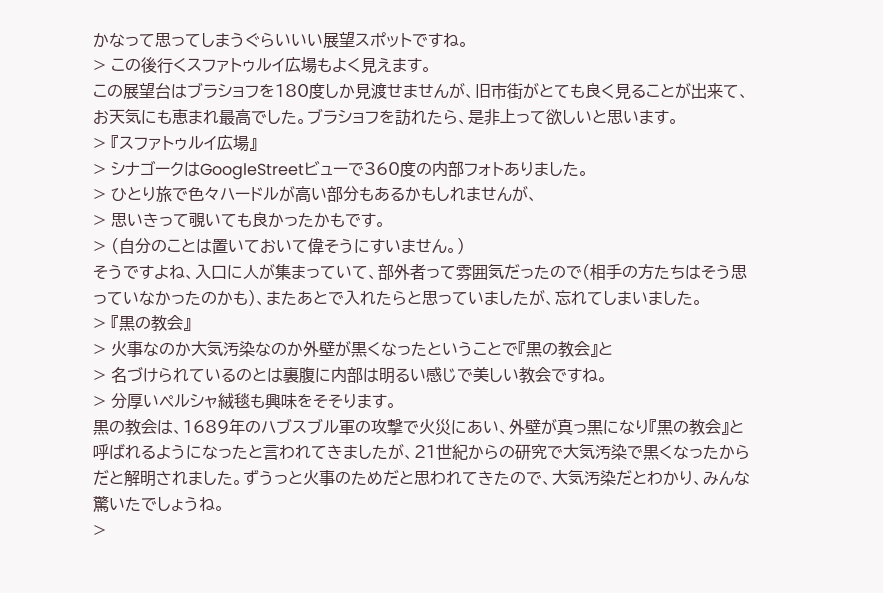かなって思ってしまうぐらいいい展望スポットですね。
> この後行くスファトゥルイ広場もよく見えます。
この展望台はブラショフを180度しか見渡せませんが、旧市街がとても良く見ることが出来て、お天気にも恵まれ最高でした。ブラショフを訪れたら、是非上って欲しいと思います。
> 『スファトゥルイ広場』
> シナゴークはGoogleStreetビューで360度の内部フォトありました。
> ひとり旅で色々ハードルが高い部分もあるかもしれませんが、
> 思いきって覗いても良かったかもです。
> (自分のことは置いておいて偉そうにすいません。)
そうですよね、入口に人が集まっていて、部外者って雰囲気だったので(相手の方たちはそう思っていなかったのかも)、またあとで入れたらと思っていましたが、忘れてしまいました。
> 『黒の教会』
> 火事なのか大気汚染なのか外壁が黒くなったということで『黒の教会』と
> 名づけられているのとは裏腹に内部は明るい感じで美しい教会ですね。
> 分厚いペルシャ絨毯も興味をそそります。
黒の教会は、1689年のハブスブル軍の攻撃で火災にあい、外壁が真っ黒になり『黒の教会』と呼ばれるようになったと言われてきましたが、21世紀からの研究で大気汚染で黒くなったからだと解明されました。ずうっと火事のためだと思われてきたので、大気汚染だとわかり、みんな驚いたでしょうね。
>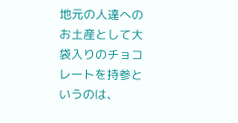地元の人達へのお土産として大袋入りのチョコレートを持参というのは、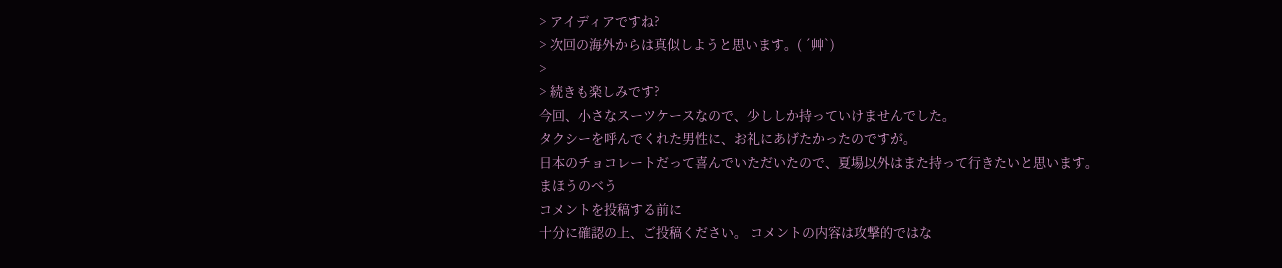> アイディアですね?
> 次回の海外からは真似しようと思います。( ´艸`)
>
> 続きも楽しみです?
今回、小さなスーツケースなので、少ししか持っていけませんでした。
タクシーを呼んでくれた男性に、お礼にあげたかったのですが。
日本のチョコレートだって喜んでいただいたので、夏場以外はまた持って行きたいと思います。
まほうのべう
コメントを投稿する前に
十分に確認の上、ご投稿ください。 コメントの内容は攻撃的ではな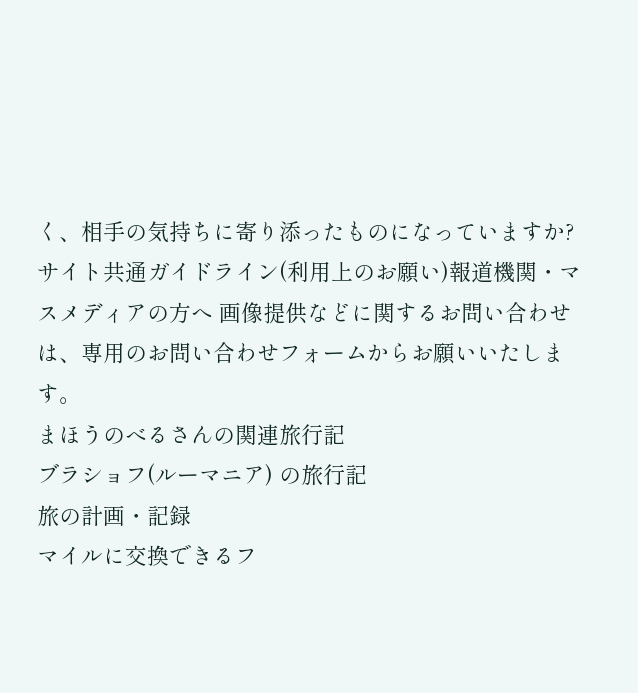く、相手の気持ちに寄り添ったものになっていますか?
サイト共通ガイドライン(利用上のお願い)報道機関・マスメディアの方へ 画像提供などに関するお問い合わせは、専用のお問い合わせフォームからお願いいたします。
まほうのべるさんの関連旅行記
ブラショフ(ルーマニア) の旅行記
旅の計画・記録
マイルに交換できるフ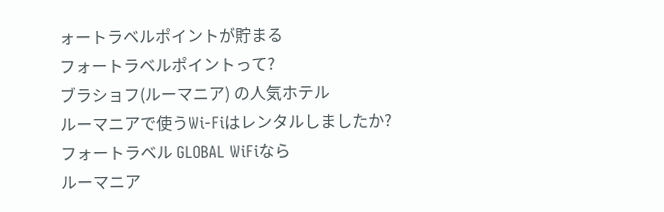ォートラベルポイントが貯まる
フォートラベルポイントって?
ブラショフ(ルーマニア) の人気ホテル
ルーマニアで使うWi-Fiはレンタルしましたか?
フォートラベル GLOBAL WiFiなら
ルーマニア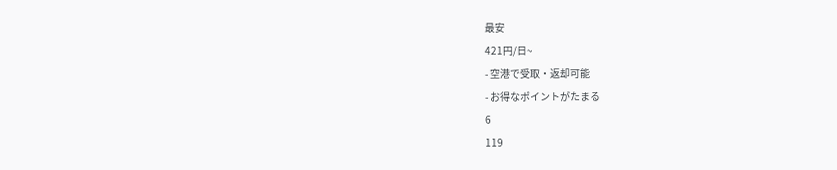最安
421円/日~
- 空港で受取・返却可能
- お得なポイントがたまる
6
119